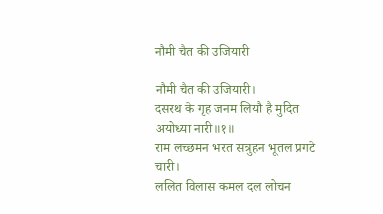नौमी चैत की उजियारी

नौमी चैत की उजियारी।
दसरथ के गृह जनम लियौ है मुदित अयोध्या नारी॥१॥
राम लच्छमन भरत सत्रुहन भूतल प्रगटे चारी।
ललित विलास कमल दल लोचन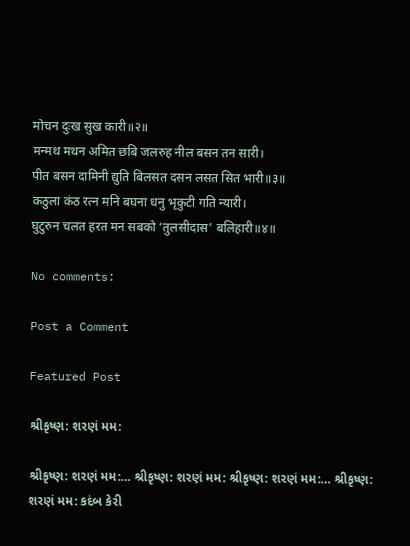मोचन दुःख सुख कारी॥२॥
मन्मथ मथन अमित छबि जलरुह नील बसन तन सारी।
पीत बसन दामिनी द्युति बिलसत दसन लसत सित भारी॥३॥
कठुला कंठ रत्न मनि बघना धनु भृकुटी गति न्यारी।
घुटुरुन चलत हरत मन सबको ‘तुलसीदास’ बलिहारी॥४॥

No comments:

Post a Comment

Featured Post

શ્રીકૃષ્ણ: શરણં મમ:

શ્રીકૃષ્ણ: શરણં મમ:… શ્રીકૃષ્ણ: શરણં મમ: શ્રીકૃષ્ણ: શરણં મમ:… શ્રીકૃષ્ણ: શરણં મમ: કદંબ કેરી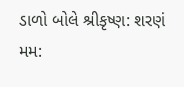ડાળો બોલે શ્રીકૃષ્ણ: શરણં મમ: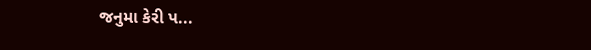જનુમા કેરી પ...